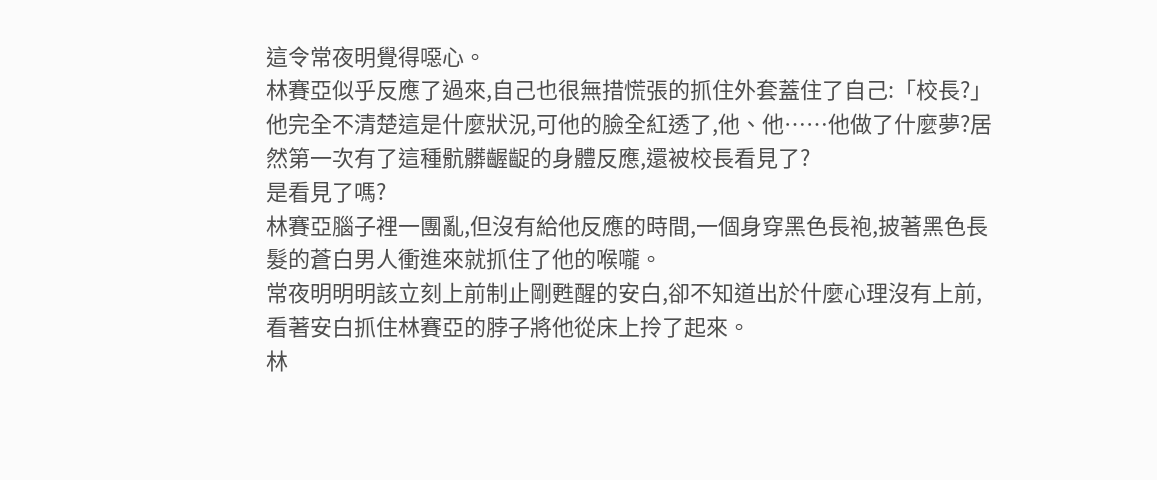這令常夜明覺得噁心。
林賽亞似乎反應了過來,自己也很無措慌張的抓住外套蓋住了自己:「校長?」
他完全不清楚這是什麼狀況,可他的臉全紅透了,他、他……他做了什麼夢?居然第一次有了這種骯髒齷齪的身體反應,還被校長看見了?
是看見了嗎?
林賽亞腦子裡一團亂,但沒有給他反應的時間,一個身穿黑色長袍,披著黑色長髮的蒼白男人衝進來就抓住了他的喉嚨。
常夜明明明該立刻上前制止剛甦醒的安白,卻不知道出於什麼心理沒有上前,看著安白抓住林賽亞的脖子將他從床上拎了起來。
林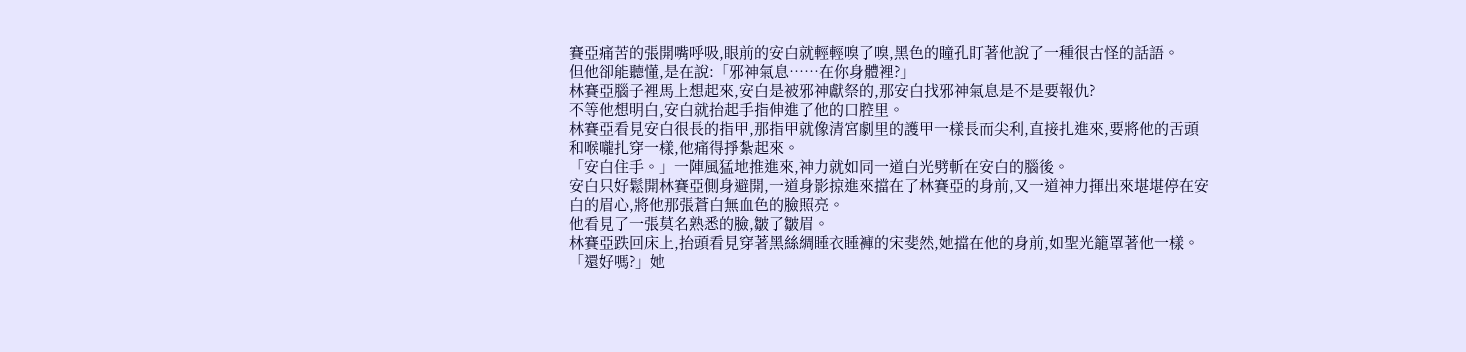賽亞痛苦的張開嘴呼吸,眼前的安白就輕輕嗅了嗅,黑色的瞳孔盯著他說了一種很古怪的話語。
但他卻能聽懂,是在說:「邪神氣息……在你身體裡?」
林賽亞腦子裡馬上想起來,安白是被邪神獻祭的,那安白找邪神氣息是不是要報仇?
不等他想明白,安白就抬起手指伸進了他的口腔里。
林賽亞看見安白很長的指甲,那指甲就像清宮劇里的護甲一樣長而尖利,直接扎進來,要將他的舌頭和喉嚨扎穿一樣,他痛得掙紮起來。
「安白住手。」一陣風猛地推進來,神力就如同一道白光劈斬在安白的腦後。
安白只好鬆開林賽亞側身避開,一道身影掠進來擋在了林賽亞的身前,又一道神力揮出來堪堪停在安白的眉心,將他那張蒼白無血色的臉照亮。
他看見了一張莫名熟悉的臉,皺了皺眉。
林賽亞跌回床上,抬頭看見穿著黑絲綢睡衣睡褲的宋斐然,她擋在他的身前,如聖光籠罩著他一樣。
「還好嗎?」她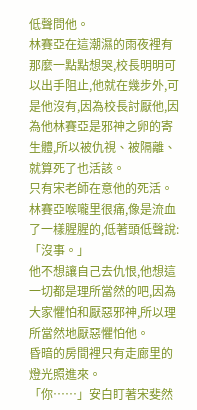低聲問他。
林賽亞在這潮濕的雨夜裡有那麼一點點想哭,校長明明可以出手阻止,他就在幾步外,可是他沒有,因為校長討厭他,因為他林賽亞是邪神之卵的寄生體,所以被仇視、被隔離、就算死了也活該。
只有宋老師在意他的死活。
林賽亞喉嚨里很痛,像是流血了一樣腥腥的,低著頭低聲說:「沒事。」
他不想讓自己去仇恨,他想這一切都是理所當然的吧,因為大家懼怕和厭惡邪神,所以理所當然地厭惡懼怕他。
昏暗的房間裡只有走廊里的燈光照進來。
「你……」安白盯著宋斐然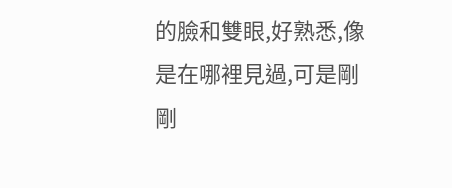的臉和雙眼,好熟悉,像是在哪裡見過,可是剛剛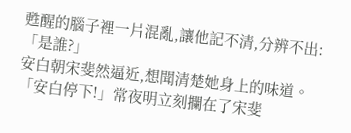甦醒的腦子裡一片混亂,讓他記不清,分辨不出:「是誰?」
安白朝宋斐然逼近,想聞清楚她身上的味道。
「安白停下!」常夜明立刻攔在了宋斐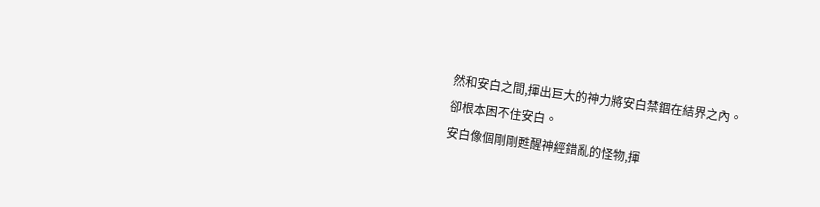然和安白之間,揮出巨大的神力將安白禁錮在結界之內。
卻根本困不住安白。
安白像個剛剛甦醒神經錯亂的怪物,揮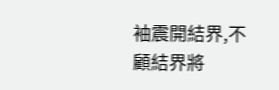袖震開結界,不顧結界將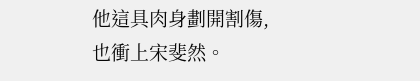他這具肉身劃開割傷,也衝上宋斐然。